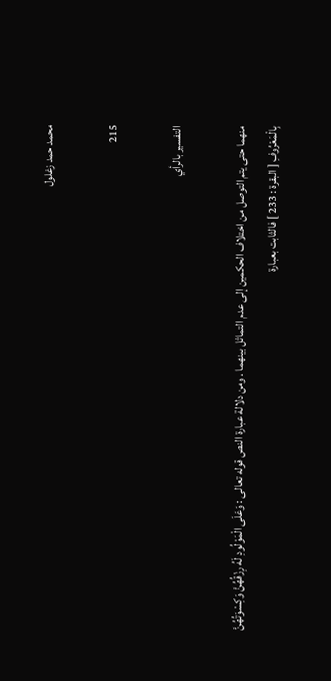محمد حمد زغلول

215

التفسير بالرأي

منهما حتى يتم التوصل من اختلاف الحكمين إلى عدم التماثل بينهما . ومن دلالة عبارة النص قوله تعالى : وَعَلَى الْمَوْلُودِ لَهُ رِزْقُهُنَّ وَكِسْوَتُهُنَّ بِالْمَعْرُوفِ [ البقرة : 233 ] فالثابت بعبارة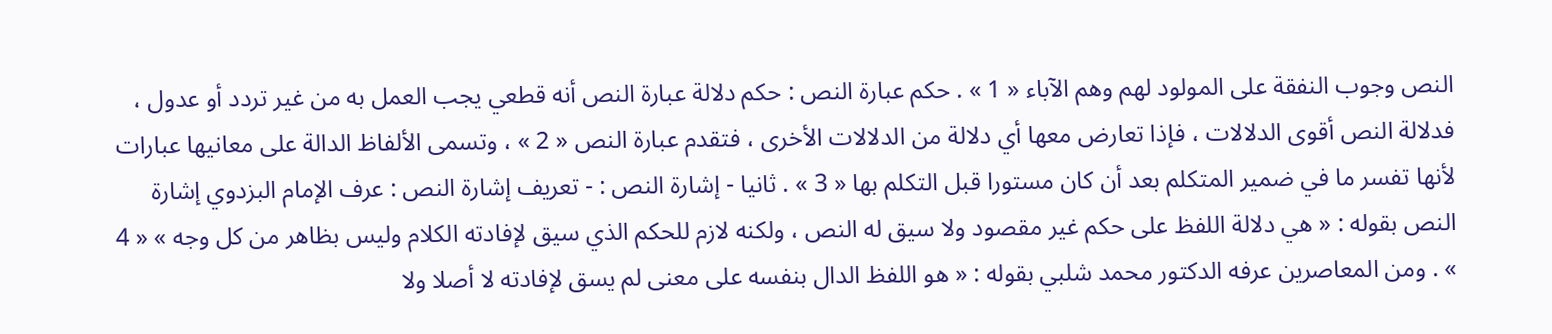النص وجوب النفقة على المولود لهم وهم الآباء « 1 » . حكم عبارة النص : حكم دلالة عبارة النص أنه قطعي يجب العمل به من غير تردد أو عدول ، فدلالة النص أقوى الدلالات ، فإذا تعارض معها أي دلالة من الدلالات الأخرى ، فتقدم عبارة النص « 2 » ، وتسمى الألفاظ الدالة على معانيها عبارات لأنها تفسر ما في ضمير المتكلم بعد أن كان مستورا قبل التكلم بها « 3 » . ثانيا - إشارة النص : - تعريف إشارة النص : عرف الإمام البزدوي إشارة النص بقوله : « هي دلالة اللفظ على حكم غير مقصود ولا سيق له النص ، ولكنه لازم للحكم الذي سيق لإفادته الكلام وليس بظاهر من كل وجه » « 4 » . ومن المعاصرين عرفه الدكتور محمد شلبي بقوله : « هو اللفظ الدال بنفسه على معنى لم يسق لإفادته لا أصلا ولا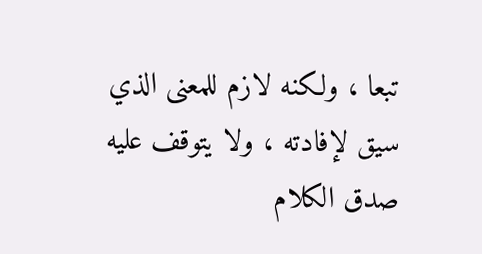تبعا ، ولكنه لازم للمعنى الذي سيق لإفادته ، ولا يتوقف عليه صدق الكلام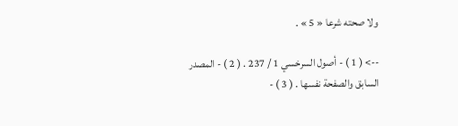ولا صحته شرعا « 5 » .

--> ( 1 ) - أصول السرخسي 1 / 237 . ( 2 ) - المصدر السابق والصفحة نفسها . ( 3 ) -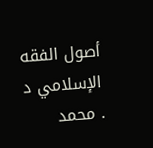أصول الفقه الإسلامي د . محمد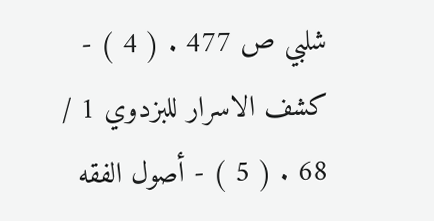شلبي ص 477 . ( 4 ) - كشف الاسرار للبزدوي 1 / 68 . ( 5 ) - أصول الفقه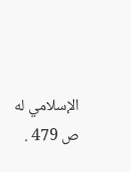الإسلامي له ص 479 .